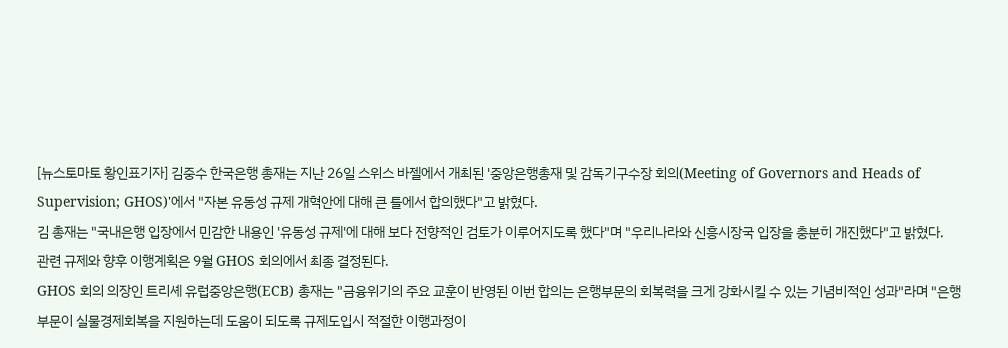[뉴스토마토 황인표기자] 김중수 한국은행 총재는 지난 26일 스위스 바젤에서 개최된 '중앙은행총재 및 감독기구수장 회의(Meeting of Governors and Heads of Supervision; GHOS)'에서 "자본 유동성 규제 개혁안에 대해 큰 틀에서 합의했다"고 밝혔다.
김 총재는 "국내은행 입장에서 민감한 내용인 '유동성 규제'에 대해 보다 전향적인 검토가 이루어지도록 했다"며 "우리나라와 신흥시장국 입장을 충분히 개진했다"고 밝혔다.
관련 규제와 향후 이행계획은 9월 GHOS 회의에서 최종 결정된다.
GHOS 회의 의장인 트리셰 유럽중앙은행(ECB) 총재는 "금융위기의 주요 교훈이 반영된 이번 합의는 은행부문의 회복력을 크게 강화시킬 수 있는 기념비적인 성과"라며 "은행부문이 실물경제회복을 지원하는데 도움이 되도록 규제도입시 적절한 이행과정이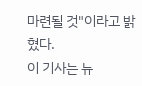마련될 것"이라고 밝혔다.
이 기사는 뉴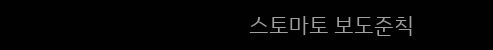스토마토 보도준칙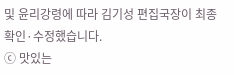및 윤리강령에 따라 김기성 편집국장이 최종 확인·수정했습니다.
ⓒ 맛있는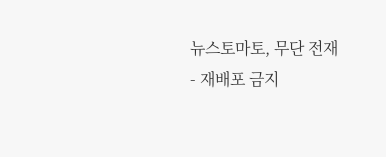뉴스토마토, 무단 전재 - 재배포 금지